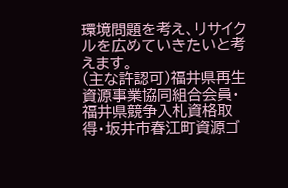環境問題を考え、リサイクルを広めていきたいと考えます。
(主な許認可)福井県再生資源事業協同組合会員・福井県競争入札資格取得・坂井市春江町資源ゴ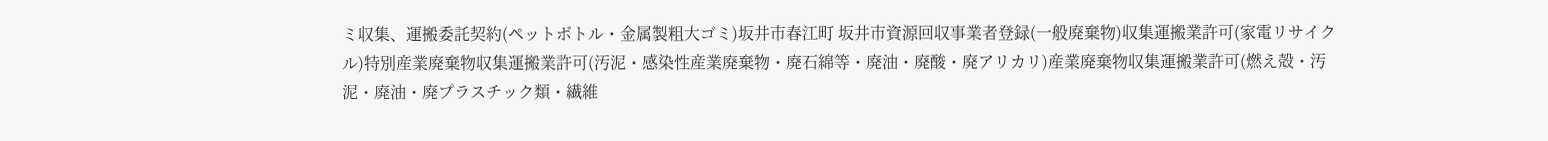ミ収集、運搬委託契約(ペットボトル・金属製粗大ゴミ)坂井市春江町 坂井市資源回収事業者登録(一般廃棄物)収集運搬業許可(家電リサイクル)特別産業廃棄物収集運搬業許可(汚泥・感染性産業廃棄物・廃石綿等・廃油・廃酸・廃アリカリ)産業廃棄物収集運搬業許可(燃え殻・汚泥・廃油・廃プラスチック類・繊維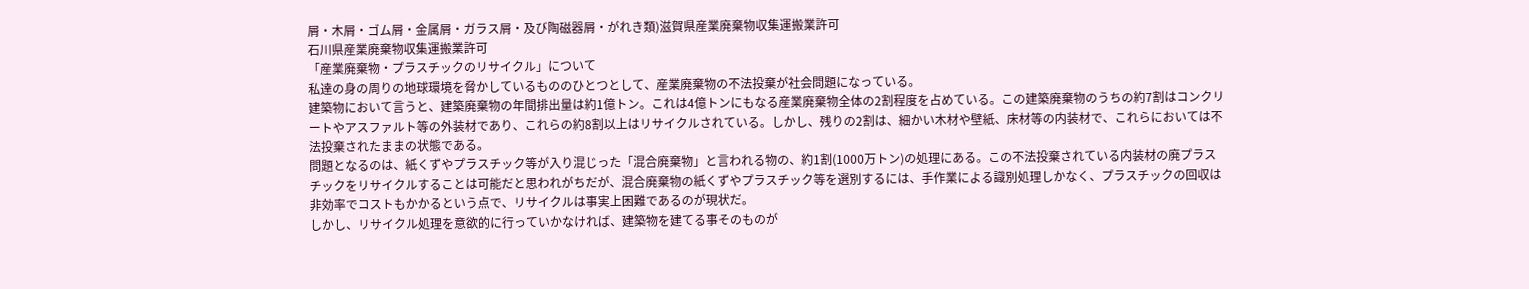屑・木屑・ゴム屑・金属屑・ガラス屑・及び陶磁器屑・がれき類)滋賀県産業廃棄物収集運搬業許可
石川県産業廃棄物収集運搬業許可
「産業廃棄物・プラスチックのリサイクル」について
私達の身の周りの地球環境を脅かしているもののひとつとして、産業廃棄物の不法投棄が社会問題になっている。
建築物において言うと、建築廃棄物の年間排出量は約1億トン。これは4億トンにもなる産業廃棄物全体の2割程度を占めている。この建築廃棄物のうちの約7割はコンクリートやアスファルト等の外装材であり、これらの約8割以上はリサイクルされている。しかし、残りの2割は、細かい木材や壁紙、床材等の内装材で、これらにおいては不法投棄されたままの状態である。
問題となるのは、紙くずやプラスチック等が入り混じった「混合廃棄物」と言われる物の、約1割(1000万トン)の処理にある。この不法投棄されている内装材の廃プラスチックをリサイクルすることは可能だと思われがちだが、混合廃棄物の紙くずやプラスチック等を選別するには、手作業による識別処理しかなく、プラスチックの回収は非効率でコストもかかるという点で、リサイクルは事実上困難であるのが現状だ。
しかし、リサイクル処理を意欲的に行っていかなければ、建築物を建てる事そのものが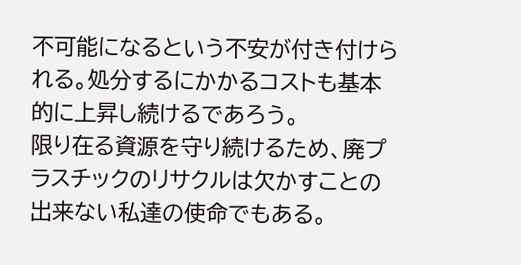不可能になるという不安が付き付けられる。処分するにかかるコストも基本的に上昇し続けるであろう。
限り在る資源を守り続けるため、廃プラスチックのリサクルは欠かすことの出来ない私達の使命でもある。